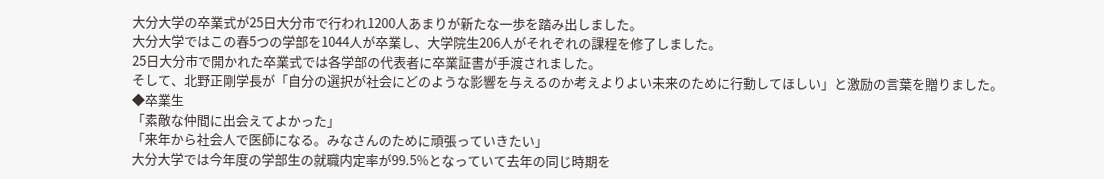大分大学の卒業式が25日大分市で行われ1200人あまりが新たな一歩を踏み出しました。
大分大学ではこの春5つの学部を1044人が卒業し、大学院生206人がそれぞれの課程を修了しました。
25日大分市で開かれた卒業式では各学部の代表者に卒業証書が手渡されました。
そして、北野正剛学長が「自分の選択が社会にどのような影響を与えるのか考えよりよい未来のために行動してほしい」と激励の言葉を贈りました。
◆卒業生
「素敵な仲間に出会えてよかった」
「来年から社会人で医師になる。みなさんのために頑張っていきたい」
大分大学では今年度の学部生の就職内定率が99.5%となっていて去年の同じ時期を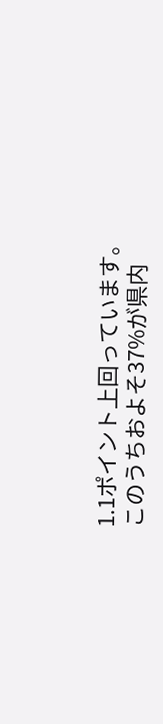1.1ポイント上回っています。
このうちおよそ37%が県内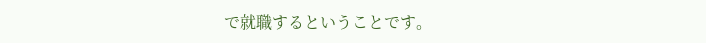で就職するということです。